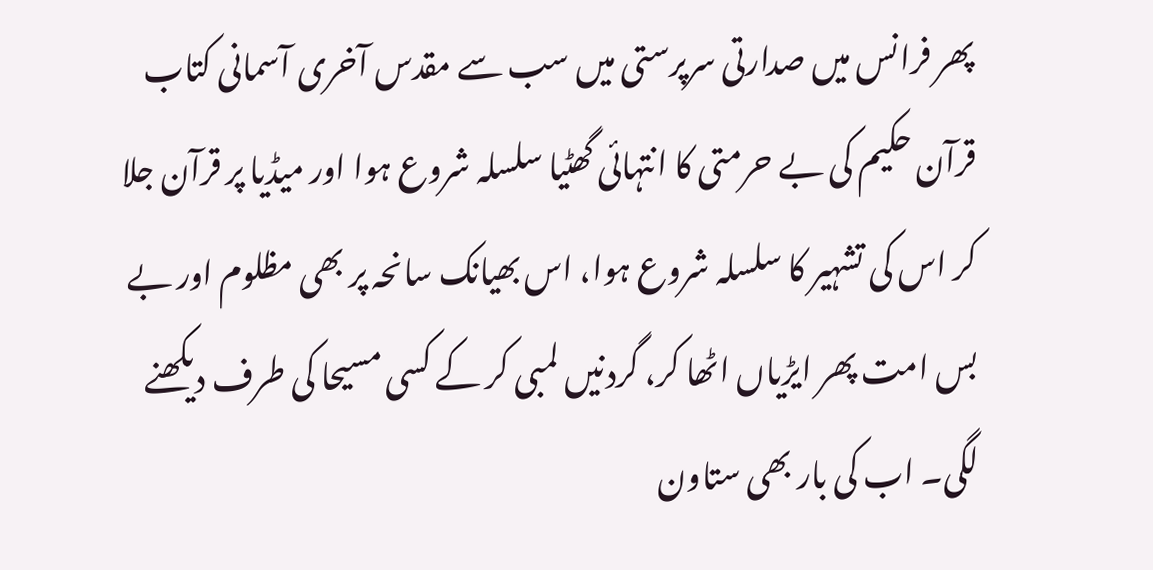پھر فرانس میں صدارتی سرپرستی میں سب سے مقدس آخری آسمانی کتاب قرآن حکیم کی بے حرمتی کا انتہائی گھٹیا سلسلہ شروع ہوا اور میڈیا پر قرآن جلا کر اس کی تشہیر کا سلسلہ شروع ہوا، اس بھیانک سانحہ پر بھی مظلوم اور بے بس امت پھر ایڑیاں اٹھا کر، گردنیں لمبی کر کے کسی مسیحا کی طرف دیکھنے لگی۔ اب کی بار بھی ستاون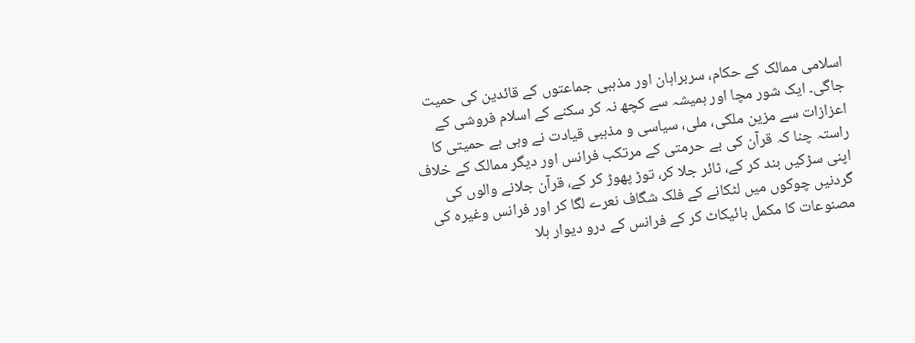اسلامی ممالک کے حکام، سربراہان اور مذہبی جماعتوں کے قائدین کی حمیت جاگی۔ ایک شور مچا اور ہمیشہ سے کچھ نہ کر سکنے کے اسلام فروشی کے اعزازات سے مزین ملکی، ملی، سیاسی و مذہبی قیادت نے وہی بے حمیتی کا راستہ چنا کہ قرآن کی بے حرمتی کے مرتکب فرانس اور دیگر ممالک کے خلاف اپنی سڑکیں بند کر کے، ٹائر جلا کر، توڑ پھوڑ کر کے، قرآن جلانے والوں کی گردنیں چوکوں میں لٹکانے کے فلک شگاف نعرے لگا کر اور فرانس وغیرہ کی مصنوعات کا مکمل بائیکاٹ کر کے فرانس کے درو دیوار ہلا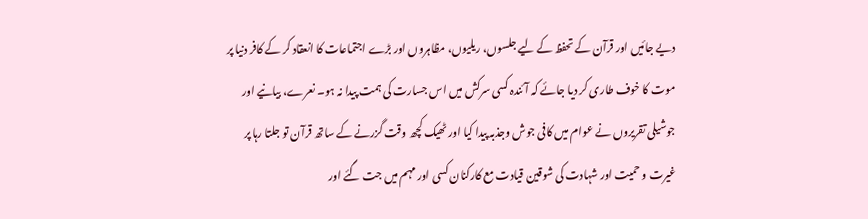دیے جائیں اور قرآن کے تحفظ کے لیے جلسوں، ریلیوں، مظاہروں اور بڑے اجتماعات کا انعقاد کر کے کافر دنیا پر موت کا خوف طاری کر دیا جائے کہ آئندہ کسی سرکش میں اس جسارت کی ہمت پیدا نہ ہو۔ نعرے، بیانیے اور جوشیلی تقریروں نے عوام میں کافی جوش وجذبہ پیدا کیا اور ٹھیک کچھ وقت گزرنے کے ساتھ قرآن تو جلتا رہا پر غیرت و حمیت اور شہادت کی شوقین قیادت مع کارکنان کسی اور مہم میں جت گئے اور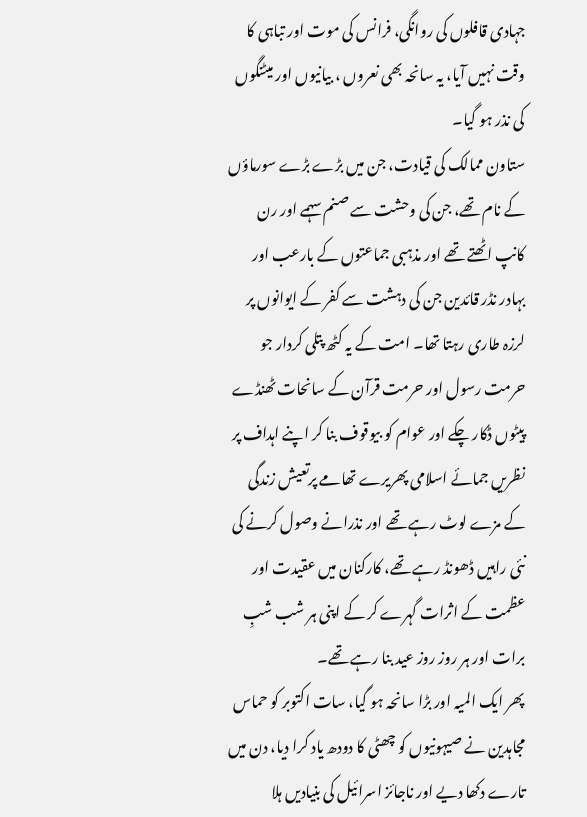جہادی قافلوں کی روانگی، فرانس کی موت اور تباہی کا وقت نہیں آیا، یہ سانحہ بھی نعروں ، بیانیوں اور میٹنگوں کی نذر ہو گیا۔
ستاون ممالک کی قیادت، جن میں بڑے بڑے سورماؤں کے نام تھے، جن کی وحشت سے صنم سہمے اور رن کانپ اٹھتے تھے اور مذہبی جماعتوں کے بارعب اور بہادر نڈر قائدین جن کی دہشت سے کفر کے ایوانوں پر لرزہ طاری رہتا تھا۔ امت کے یہ کٹھ پتلی کردار جو حرمت رسول اور حرمت قرآن کے سانحات ٹھنڈے پیٹوں ڈکار چکے اور عوام کو بیوقوف بنا کر اپنے اہداف پر نظریں جمائے اسلامی پھریرے تھامے پرتعیش زندگی کے مزے لوٹ رہے تھے اور نذرانے وصول کرنے کی نئی راہیں ڈھونڈ رہے تھے، کارکنان میں عقیدت اور عظمت کے اثرات گہرے کر کے اپنی ہر شب شبِ برات اور ہر روز روز عید بنا رہے تھے۔
پھر ایک المیہ اور بڑا سانحہ ہو گیا، سات اکتوبر کو حماس مجاہدین نے صیہونیوں کو چھٹی کا دودھ یاد کرا دیا، دن میں تارے دکھا دیے اور ناجائز اسرائیل کی بنیادیں ہلا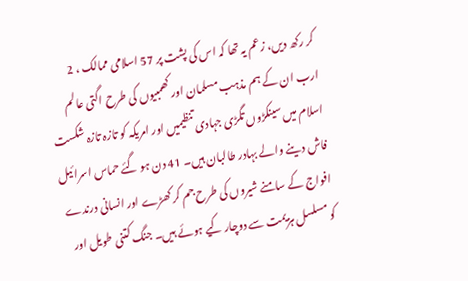کر رکھ دیں، زعم یہ تھا کہ اس کی پشت پر 57 اسلامی ممالک ، 2 ارب ان کے ہم مذہب مسلمان اور کھمبیوں کی طرح اگتی عالم اسلام میں سینکڑوں تگڑی جہادی تنظیمیں اور امریکہ کو تازہ تازہ شکست فاش دینے والے بہادر طالبان ہیں۔ 41 دن ہو گئے حماس اسرائیل افواج کے سامنے شیروں کی طرح جم کر کھڑے اور انسانی درندے کو مسلسل ہزیمت سے دوچار کیے ہوئے ہیں۔ جنگ کتنی طویل اور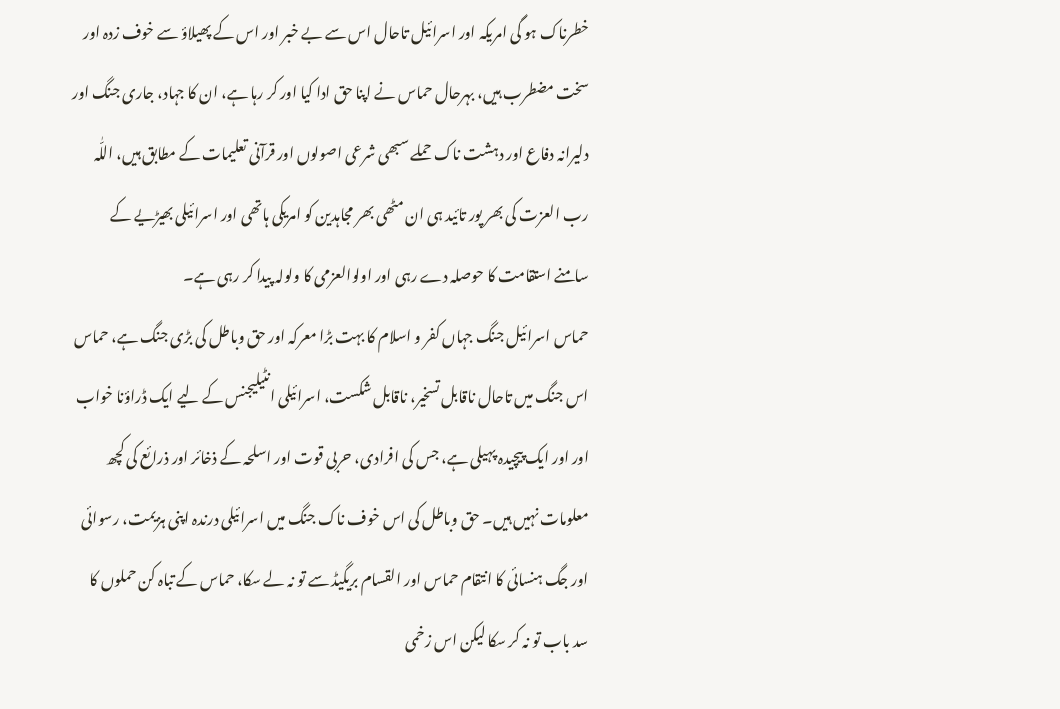خطرناک ہو گی امریکہ اور اسرائیل تاحال اس سے بے خبر اور اس کے پھیلاؤ سے خوف زدہ اور سخت مضطرب ہیں، بہرحال حماس نے اپنا حق ادا کیا اور کر رہا ہے، ان کا جہاد، جاری جنگ اور دلیرانہ دفاع اور دہشت ناک حملے سبھی شرعی اصولوں اور قرآنی تعلیمات کے مطابق ہیں، اللّٰہ رب العزت کی بھر پور تائید ہی ان مٹھی بھر مجاہدین کو امریکی ہاتھی اور اسرائیلی بھیڑیے کے سامنے استقامت کا حوصلہ دے رہی اور اولوالعزمی کا ولولہ پیدا کر رہی ہے۔
حماس اسرائیل جنگ جہاں کفر و اسلام کا بہت بڑا معرکہ اور حق وباطل کی بڑی جنگ ہے، حماس اس جنگ میں تاحال ناقابل تسخیر، ناقابل شکست، اسرائیلی انٹیلیجنس کے لیے ایک ڈراؤنا خواب اور اور ایک پیچیدہ پہیلی ہے، جس کی افرادی، حربی قوت اور اسلحہ کے ذخائر اور ذرائع کی کچھ معلومات نہیں ہیں۔ حق وباطل کی اس خوف ناک جنگ میں اسرائیلی درندہ اپنی ہزیمت، رسوائی اور جگ ہنسائی کا انتقام حماس اور القسام بریگیڈ سے تو نہ لے سکا، حماس کے تباہ کن حملوں کا سد باب تو نہ کر سکا لیکن اس زخمی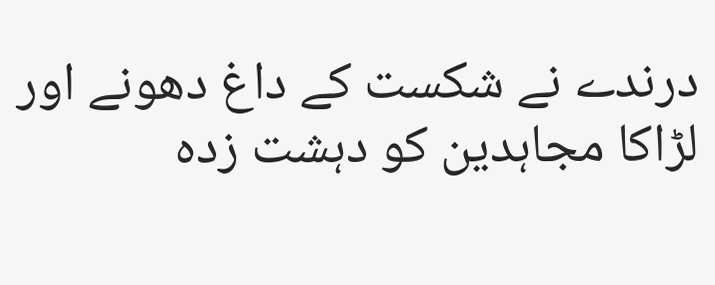درندے نے شکست کے داغ دھونے اور لڑاکا مجاہدین کو دہشت زدہ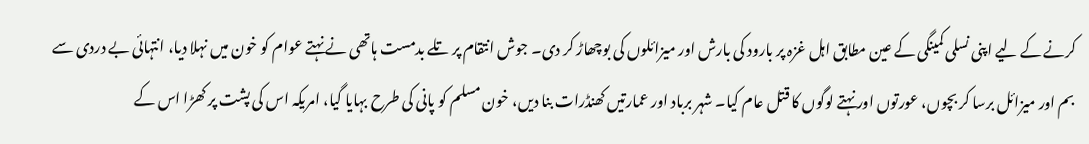کرنے کے لیے اپنی نسلی کمینگی کے عین مطابق اہل غزہ پر بارود کی بارش اور میزائلوں کی بوچھاڑ کر دی۔ جوش انتقام پر تلے بدمست ہاتھی نے نہتے عوام کو خون میں نہلا دیا، انتہائی بے دردی سے بم اور میزائل برسا کر بچوں، عورتوں اور نہتے لوگوں کا قتل عام کیا۔ شہر برباد اور عمارتیں کھنڈرات بنا دیں، خون مسلم کو پانی کی طرح بہایا گیا، امریکہ اس کی پشت پر کھڑا اس کے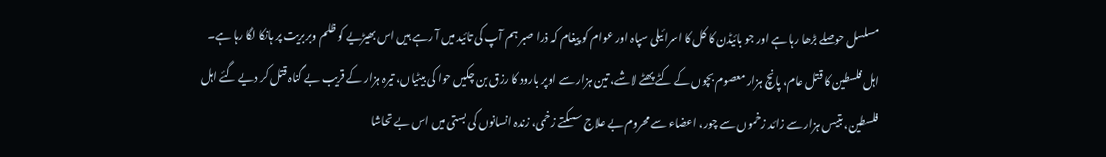مسلسل حوصلے بڑھا رہا ہے اور جو بائیڈن کا کل کا اسرائیلی سپاہ اور عوام کو پیغام کہ ذرا صبر ہم آپ کی تائید میں آ رہے ہیں اس بھیڑیے کو ظلم وبربریت پر ہانکا لگا رہا ہے۔
اہل فلسطین کا قتل عام، پانچ ہزار معصوم بچوں کے کٹے پھٹے لاشے، تین ہزار سے اوپر بارود کا رزق بن چکیں حوا کی بیٹیاں، تیرہ ہزار کے قریب بے گناہ قتل کر دیے گئے اہل فلسطین، بتیس ہزار سے زائد زخموں سے چور، اعضاء سے محروم بے علاج سسکتے زخمی، زندہ انسانوں کی بستی میں اس بے تحاشا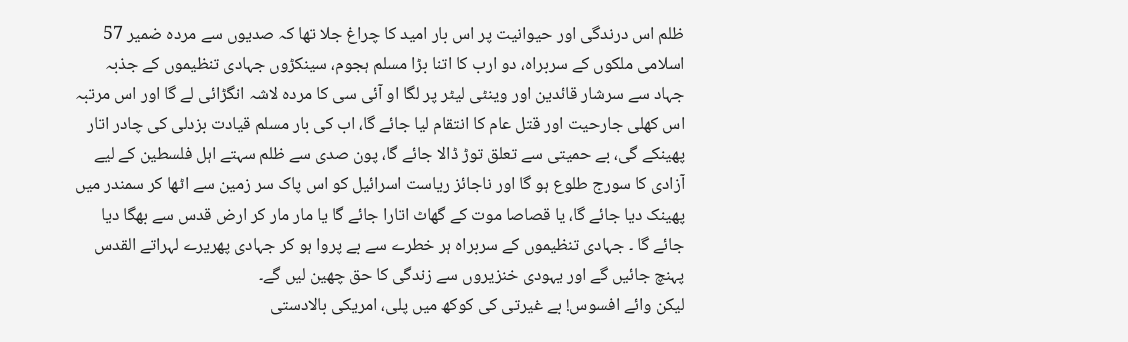ظلم اس درندگی اور حیوانیت پر اس بار امید کا چراغ جلا تھا کہ صدیوں سے مردہ ضمیر 57 اسلامی ملکوں کے سربراہ، دو ارب کا اتنا بڑا مسلم ہجوم، سینکڑوں جہادی تنظیموں کے جذبہ جہاد سے سرشار قائدین اور وینٹی لیٹر پر لگا او آئی سی کا مردہ لاشہ انگڑائی لے گا اور اس مرتبہ اس کھلی جارحیت اور قتل عام کا انتقام لیا جائے گا، اب کی بار مسلم قیادت بزدلی کی چادر اتار پھینکے گی، بے حمیتی سے تعلق توڑ ڈالا جائے گا، پون صدی سے ظلم سہتے اہل فلسطین کے لیے آزادی کا سورج طلوع ہو گا اور ناجائز ریاست اسرائیل کو اس پاک سر زمین سے اٹھا کر سمندر میں پھینک دیا جائے گا، یا قصاصا موت کے گھاٹ اتارا جائے گا یا مار مار کر ارض قدس سے بھگا دیا جائے گا ۔ جہادی تنظیموں کے سربراہ ہر خطرے سے بے پروا ہو کر جہادی پھریرے لہراتے القدس پہنچ جائیں گے اور یہودی خنزیروں سے زندگی کا حق چھین لیں گے۔
لیکن وائے افسوس! بے غیرتی کی کوکھ میں پلی، امریکی بالادستی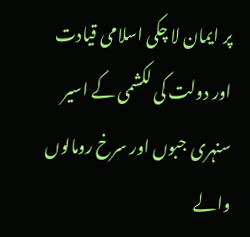پر ایمان لا چکی اسلامی قیادت اور دولت کی لکشمی کے اسیر سنہری جبوں اور سرخ رومالوں والے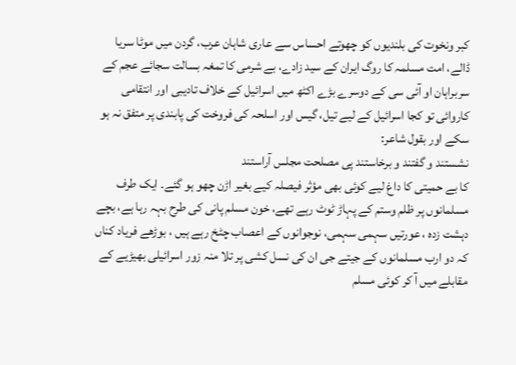کبر ونخوت کی بلندیوں کو چھوتے احساس سے عاری شاہان عرب، گردن میں موٹا سریا ڈالے، امت مسلمہ کا روگ ایران کے سید زادے، بے شرمی کا تمغہ بسالت سجائے عجم کے سربراہان او آئی سی کے دوسرے بڑے اکٹھ میں اسرائیل کے خلاف تادیبی اور انتقامی کاروائی تو کجا اسرائیل کے لیے تیل، گیس اور اسلحہ کی فروخت کی پابندی پر متفق نہ ہو سکے اور بقول شاعر:
نشستند و گفتند و برخاستند پی مصلحت مجلس آراستند
کا بے حمیتی کا داغ لیے کوئی بھی مؤثر فیصلہ کیے بغیر اڑن چھو ہو گئے۔ ایک طرف مسلمانوں پر ظلم وستم کے پہاڑ ٹوٹ رہے تھے، خون مسلم پانی کی طرح بہہ رہا ہے، بچے دہشت زدہ ، عورتیں سہمی سہمی، نوجوانوں کے اعصاب چٹخ رہے ہیں ، بوڑھے فریاد کناں کہ دو ارب مسلمانوں کے جیتے جی ان کی نسل کشی پر تلا منہ زور اسرائیلی بھیڑیے کے مقابلے میں آ کر کوئی مسلم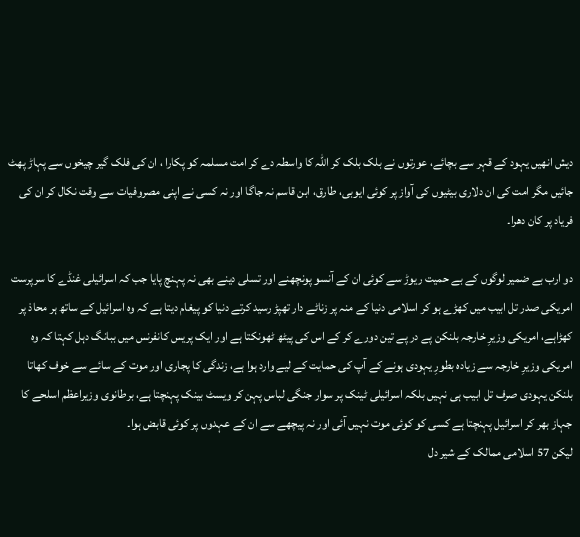دیش انھیں یہود کے قہر سے بچائے، عورتوں نے بلک بلک کر اللّٰہ کا واسطہ دے کر امت مسلمہ کو پکارا ، ان کی فلک گیر چیخوں سے پہاڑ پھٹ جائیں مگر امت کی ان دلاری بیٹیوں کی آواز پر کوئی ایوبی، طارق، ابن قاسم نہ جاگا اور نہ کسی نے اپنی مصروفیات سے وقت نکال کر ان کی فریاد پر کان دھرا۔

دو ارب بے ضمیر لوگوں کے بے حمیت ریوڑ سے کوئی ان کے آنسو پونچھنے اور تسلی دینے بھی نہ پہنچ پایا جب کہ اسرائیلی غنڈے کا سرپرست امریکی صدر تل ابیب میں کھڑے ہو کر اسلامی دنیا کے منہ پر زناٹے دار تھپڑ رسید کرتے دنیا کو پیغام دیتا ہے کہ وہ اسرائیل کے ساتھ ہر محاذ پر کھڑاہے، امریکی وزیرِ خارجہ بلنکن پے در پے تین دورے کر کے اس کی پیٹھ ٹھونکتا ہے اور ایک پریس کانفرنس میں ببانگ دہل کہتا کہ وہ امریکی وزیرِ خارجہ سے زیادہ بطورِ یہودی ہونے کے آپ کی حمایت کے لیے وارد ہوا ہے، زندگی کا پجاری اور موت کے سائے سے خوف کھاتا بلنکن یہودی صرف تل ابیب ہی نہیں بلکہ اسرائیلی ٹینک پر سوار جنگی لباس پہن کر ویسٹ بینک پہنچتا ہے، برطانوی وزیراعظم اسلحے کا جہاز بھر کر اسرائیل پہنچتا ہے کسی کو کوئی موت نہیں آئی اور نہ پیچھے سے ان کے عہدوں پر کوئی قابض ہوا۔
لیکن 57 اسلامی ممالک کے شیر دل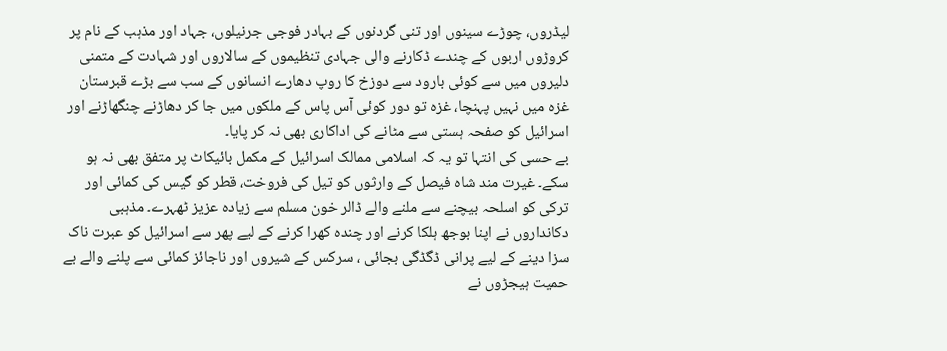لیڈروں، چوڑے سینوں اور تنی گردنوں کے بہادر فوجی جرنیلوں، جہاد اور مذہب کے نام پر کروڑوں اربوں کے چندے ڈکارنے والی جہادی تنظیموں کے سالاروں اور شہادت کے متمنی دلیروں میں سے کوئی بارود سے دوزخ کا روپ دھارے انسانوں کے سب سے بڑے قبرستان غزہ میں نہیں پہنچا، غزہ تو دور کوئی آس پاس کے ملکوں میں جا کر دھاڑنے چنگھاڑنے اور اسرائیل کو صفحہ ہستی سے مٹانے کی اداکاری بھی نہ کر پایا۔
بے حسی کی انتہا تو یہ کہ اسلامی ممالک اسرائیل کے مکمل بائیکاٹ پر متفق بھی نہ ہو سکے۔ غیرت مند شاہ فیصل کے وارثوں کو تیل کی فروخت، قطر کو گیس کی کمائی اور ترکی کو اسلحہ بیچنے سے ملنے والے ڈالر خون مسلم سے زیادہ عزیز ٹھہرے۔ مذہبی دکانداروں نے اپنا بوجھ ہلکا کرنے اور چندہ کھرا کرنے کے لیے پھر سے اسرائیل کو عبرت ناک سزا دینے کے لیے پرانی ڈگڈگی بجائی ، سرکس کے شیروں اور ناجائز کمائی سے پلنے والے بے حمیت ہیجڑوں نے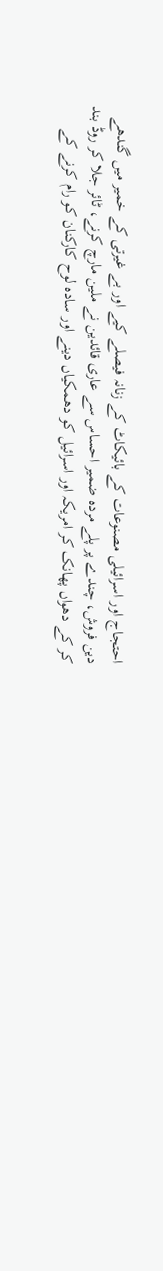احتجاج اور اسرائیلی مصنوعات کے بائیکاٹ کے زنانہ فیصلے کیے اور بے غیرتی کے خمیر میں گندھے دین فروش، چندے پر پلے مردہ ضمیر احساس سے عاری قائدین نے ملین مارچ کرنے، ٹائر جلا کر روڈ بند کر کے دھواں پھانک کر امریکہ اور اسرائیل کو دھمکیاں دینے اور سادہ لوح کارکنان کو رام کرنے کے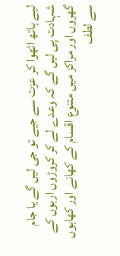لیے ہاتھ اٹھوا کر عزت سے جیے تو جی لیں گے یا جام شہادت پی لیں گے کہ وعدے لے کر کروڑوں اربوں کے گھروں اور مراکز میں متنوع اقسام کے کھانے اور کھابوں سے لطف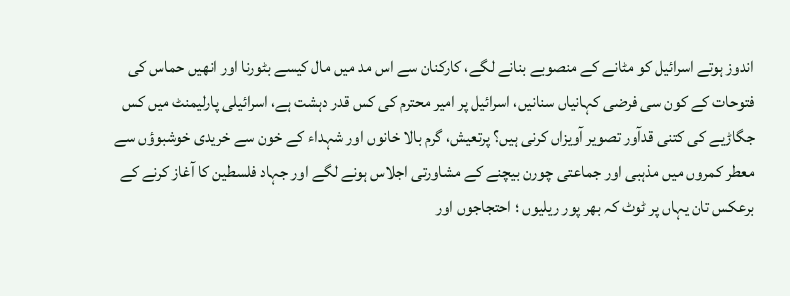اندوز ہوتے اسرائیل کو مٹانے کے منصوبے بنانے لگے، کارکنان سے اس مد میں مال کیسے بٹورنا اور انھیں حماس کی فتوحات کے کون سی فرضی کہانیاں سنانیں، اسرائیل پر امیر محترم کی کس قدر دہشت ہے، اسرائیلی پارلیمنٹ میں کس جگاڑیے کی کتنی قدآور تصویر آویزاں کرنی ہیں؟ پرتعیش، گرم بالا خانوں اور شہداء کے خون سے خریدی خوشبوؤں سے معطر کمروں میں مذہبی اور جماعتی چورن بیچنے کے مشاورتی اجلاس ہونے لگے اور جہاد فلسطین کا آغاز کرنے کے برعکس تان یہاں پر ٹوٹ کہ بھر پور ریلیوں ؛ احتجاجوں اور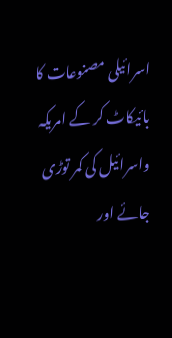اسرائیلی مصنوعات کا بائیکاٹ کر کے امریکہ واسرائیل کی کمر توڑی جائے اور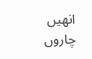انھیں چاروں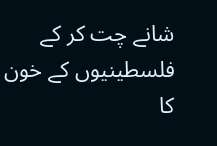شانے چت کر کے فلسطینیوں کے خون کا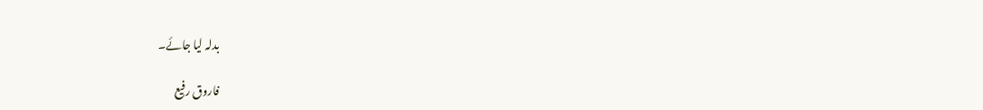بدلہ لیا جائے۔

فاروق رفیع